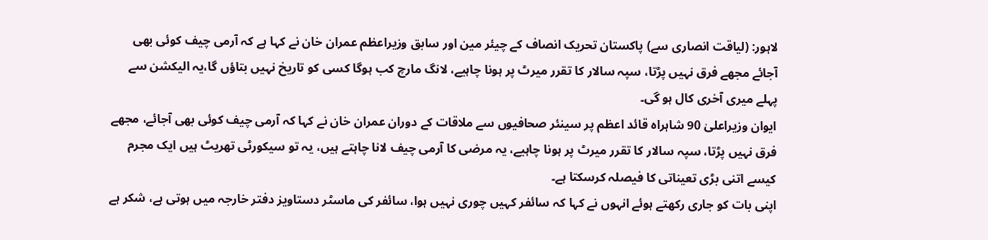لاہور: (لیاقت انصاری سے) پاکستان تحریک انصاف کے چیئر مین اور سابق وزیراعظم عمران خان نے کہا ہے کہ آرمی چیف کوئی بھی آجائے مجھے فرق نہیں پڑتا، سپہ سالار کا تقرر میرٹ پر ہونا چاہیے، لانگ مارچ کب ہوگا کسی کو تاریخ نہیں بتاؤں گا،یہ الیکشن سے پہلے میری آخری کال ہو گی۔
ایوان وزیراعلیٰ 90 شاہراہ قائد اعظم پر سینئر صحافیوں سے ملاقات کے دوران عمران خان نے کہا کہ آرمی چیف کوئی بھی آجائے، مجھے فرق نہیں پڑتا، سپہ سالار کا تقرر میرٹ پر ہونا چاہیے، یہ مرضی کا آرمی چیف لانا چاہتے ہیں، یہ تو سیکورٹی تھریٹ ہیں ایک مجرم کیسے اتنی بڑی تعیناتی کا فیصلہ کرسکتا ہے۔
اپنی بات کو جاری رکھتے ہوئے انہوں نے کہا کہ سائفر کہیں چوری نہیں ہوا، سائفر کی ماسٹر دستاویز دفتر خارجہ میں ہوتی ہے، شکر ہے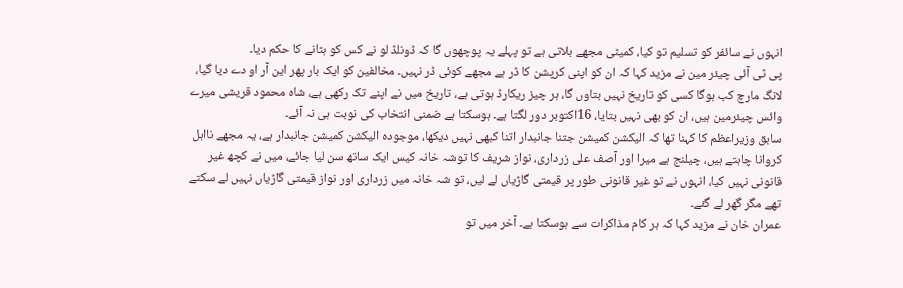انہوں نے سائفر کو تسلیم تو کیا، کمیٹی مجھے بلاتی ہے تو پہلے یہ پوچھوں گا کہ ڈونلڈ لو نے کس کو ہٹانے کا حکم دیا۔
پی ٹی آئی چیئر مین نے مزید کہا کہ ان کو اپنی کرپشن کا ڈر ہے مجھے کوئی ڈر نہیں۔ مخالفین کو ایک بار پھر این آر او دے دیا گیا، لانگ مارچ کب ہوگا کسی کو تاریخ نہیں بتاوں گا، ہر چیز ریکارڈ ہوتی ہے، تاریخ میں نے اپنے تک رکھی ہے، شاہ محمود قریشی میرے وائس چیئرمین ہیں، ان کو بھی نہیں بتایا، 16اکتوبر دور لگتا ہے۔ ہوسکتا ہے ضمنی انتخاب کی نوبت ہی نہ آئے۔
سابق وزیراعظم کا کہنا تھا کہ الیکشن کمیشن جتنا جانبدار اتنا کبھی نہیں دیکھا، موجودہ الیکشن کمیشن جانبدار ہے، یہ مجھے نااہل کروانا چاہتے ہیں، چیلنج ہے میرا اور آصف علی زرداری، نواز شریف کا توشہ خانہ کیس ایک ساتھ سن لیا جائے، میں نے کچھ غیر قانونی نہیں کیا، انہوں نے تو غیر قانونی طور پر قیمتی گاڑیاں لے لیں، تو شہ خانہ میں زرداری اور نواز قیمتی گاڑیاں نہیں لے سکتے تھے مگر گھر لے گئے۔
عمران خان نے مزید کہا کہ ہر کام مذاکرات سے ہوسکتا ہے۔ آخر میں تو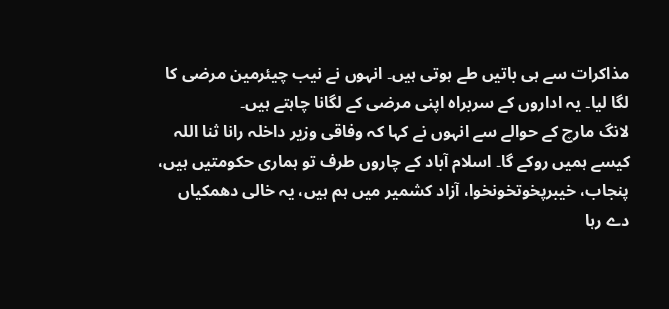مذاکرات سے ہی باتیں طے ہوتی ہیں۔ انہوں نے نیب چیئرمین مرضی کا لگا لیا۔ یہ اداروں کے سربراہ اپنی مرضی کے لگانا چاہتے ہیں۔
لانگ مارچ کے حوالے سے انہوں نے کہا کہ وفاقی وزیر داخلہ رانا ثنا اللہ کیسے ہمیں روکے گا۔ اسلام آباد کے چاروں طرف تو ہماری حکومتیں ہیں، پنجاب، خیبرپخوتخونخوا، آزاد کشمیر میں ہم ہیں، یہ خالی دھمکیاں دے رہا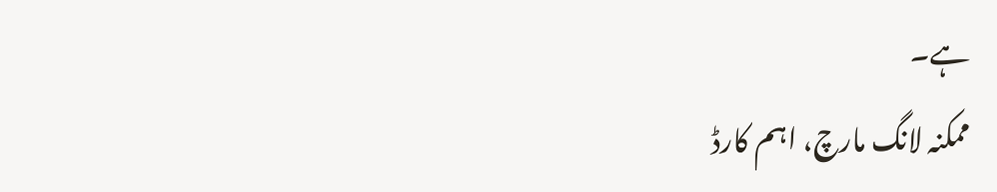ہے۔
ممکنہ لانگ مارچ، اہم کارڈ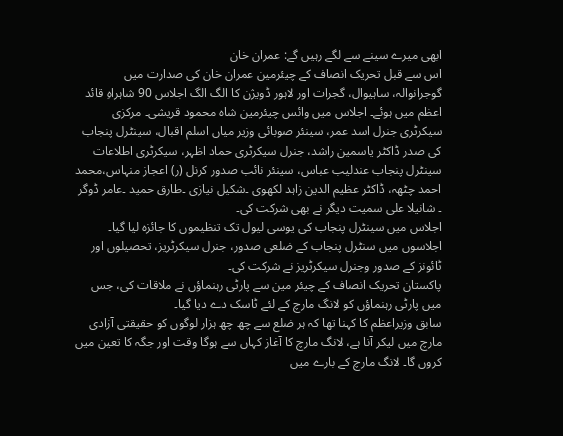ابھی میرے سینے سے لگے رہیں گے: عمران خان
اس سے قبل تحریک انصاف کے چیئرمین عمران خان کی صدارت میں گوجرانوالہ، ساہیوال، گجرات اور لاہور ڈویژن کا الگ الگ اجلاس 90 شاہراہِ قائد اعظم میں ہوئے۔ اجلاس میں وائس چیئرمین شاہ محمود قریشی۔ مرکزی سیکرٹری جنرل اسد عمر، سینئر صوبائی وزیر میاں اسلم اقبال، سینٹرل پنجاب کی صدر ڈاکٹر یاسمین راشد، جنرل سیکرٹری حماد اظہر، سیکرٹری اطلاعات سینٹرل پنجاب عندلیب عباس، سینئر نائب صدور کرنل (ر) اعجاز منہاس،محمد احمد چٹھہ، ڈاکٹر عظیم الدین زاہد لکھوی ۔شکیل نیازی ۔طارق حمید ۔عامر ڈوگر ۔ شانیلا علی سمیت دیگر نے بھی شرکت کی۔
اجلاس میں سینٹرل پنجاب کی یوسی لیول تک تنظیموں کا جائزہ لیا گیا۔ اجلاسوں میں سنٹرل پنجاب کے ضلعی صدور، جنرل سیکرٹریز، تحصیلوں اور ٹائونز کے صدور وجنرل سیکرٹریز نے شرکت کی۔
پاکستان تحریک انصاف کے چیئر مین سے پارٹی رہنماؤں نے ملاقات کی، جس میں پارٹی رہنماؤں کو لانگ مارچ کے لئے ٹاسک دے دیا گیا۔
سابق وزیراعظم کا کہنا تھا کہ ہر ضلع سے چھ چھ ہزار لوگوں کو حقیقتی آزادی مارچ میں لیکر آنا ہے، لانگ مارچ کا آغاز کہاں سے ہوگا وقت اور جگہ کا تعین میں کروں گا۔ لانگ مارچ کے بارے میں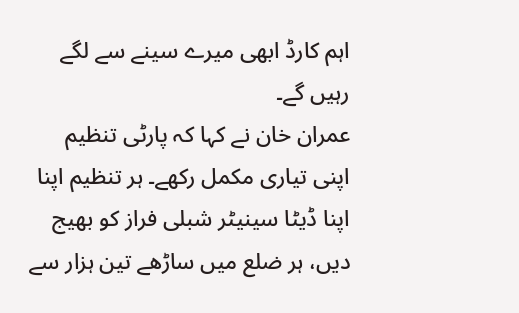اہم کارڈ ابھی میرے سینے سے لگے رہیں گے۔
عمران خان نے کہا کہ پارٹی تنظیم اپنی تیاری مکمل رکھے۔ ہر تنظیم اپنا اپنا ڈیٹا سینیٹر شبلی فراز کو بھیج دیں، ہر ضلع میں ساڑھے تین ہزار سے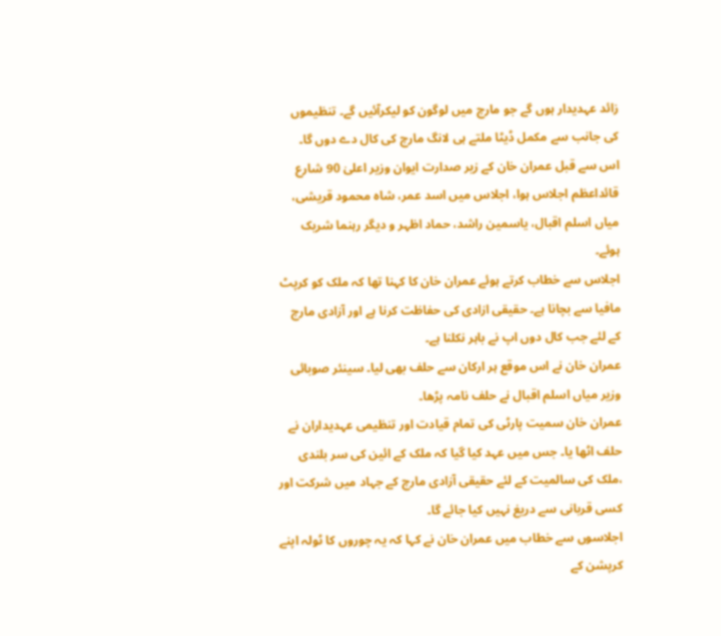زائد عہدیدار ہوں گے جو مارچ میں لوگون کو لیکرآئیں گے۔ تنظیموں کی جانب سے مکمل ڈیٹا ملتے ہی لانگ مارچ کی کال دے دوں گا۔
اس سے قبل عمران خان کے زیر صدارت ایوان وزیر اعلیٰ 90 شارع قائداعظم اجلاس ہوا، اجلاس میں اسد عمر، شاہ محمود قریشی، میاں اسلم اقبال، یاسمین راشد، حماد اظہر و دیگر رہنما شریک ہوئے۔
اجلاس سے خطاب کرتے ہوئے عمران خان کا کہنا تھا کہ ملک کو کرپٹ مافیا سے بچانا ہے۔ حقیقی ازادی کی حفاظت کرنا ہے اور آزادی مارچ کے لئے جب کال دوں اپ نے باہر نکلنا ہے۔
عمران خان نے اس موقع ہر ارکان سے حلف بھی لیا۔ سینئر صوبائی وزیر میاں اسلم اقبال نے حلف نامہ پڑھا۔
عمران خان سمیت پارٹی کی تمام قیادت اور تنظیمی عہدیداران نے حلف اٹھا یا۔ جس میں عہد کیا گیا کہ ملک کے ائین کی سر بلندی ،ملک کی سالمیت کے لئے حقیقی آزادی مارچ کے جہاد میں شرکت اور کسی قربانی سے دریغ نہیں کیا جائے گا۔
اجلاسوں سے خطاب میں عمران خان نے کہا کہ یہ چوروں کا ٹولہ اپنے کرپشن کے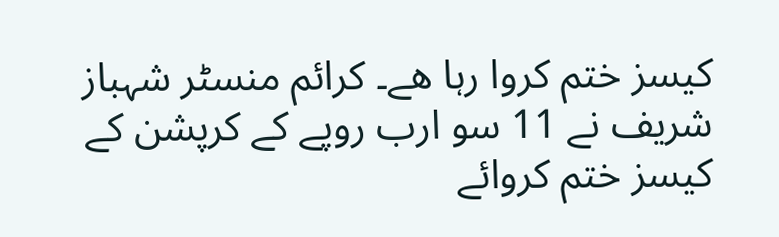کیسز ختم کروا رہا ھے۔ کرائم منسٹر شہباز شریف نے 11 سو ارب روپے کے کرپشن کے کیسز ختم کروائے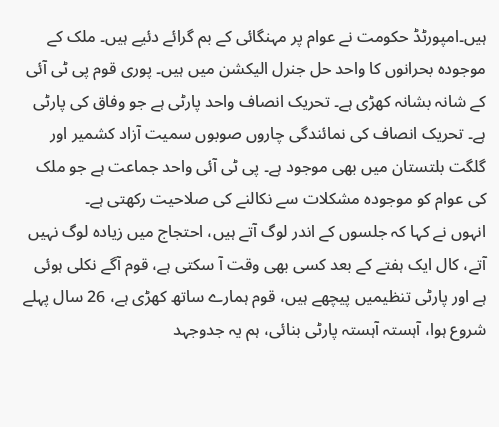ہیں۔امپورٹڈ حکومت نے عوام پر مہنگائی کے بم گرائے دئیے ہیں۔ ملک کے موجودہ بحرانوں کا واحد حل جنرل الیکشن میں ہیں۔ پوری قوم پی ٹی آئی کے شانہ بشانہ کھڑی ہے۔ تحریک انصاف واحد پارٹی ہے جو وفاق کی پارٹی ہے۔ تحریک انصاف کی نمائندگی چاروں صوبوں سمیت آزاد کشمیر اور گلگت بلتستان میں بھی موجود ہے۔ پی ٹی آئی واحد جماعت ہے جو ملک کی عوام کو موجودہ مشکلات سے نکالنے کی صلاحیت رکھتی ہے۔
انہوں نے کہا کہ جلسوں کے اندر لوگ آتے ہیں، احتجاج میں زیادہ لوگ نہیں آتے، کال ایک ہفتے کے بعد کسی بھی وقت آ سکتی ہے، قوم آگے نکلی ہوئی ہے اور پارٹی تنظیمیں پیچھے ہیں، قوم ہمارے ساتھ کھڑی ہے، 26 سال پہلے شروع ہوا، آہستہ آہستہ پارٹی بنائی، ہم یہ جدوجہد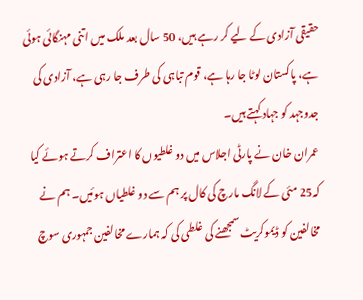حقیقی آزادی کے لیے کر رہے ہیں، 50 سال بعد ملک میں اتنی مہنگائی ہوئی ہے، پاکستان لوٹا جا رہا ہے، قوم تباہی کی طرف جا رہی ہے، آزادی کی جدوجہد کو جہاد کہتے ہیں۔
عمران خان نے پارٹی اجلاس میں دو غلطیوں کا اعتراف کرتے ہوئے کیا کہ25 مئی کے لانگ مارچ کی کال پر ہم سے دو غلطیاں ہوئیں۔ ہم نے مخالفین کو ڈیموکریٹ سمجھنے کی غلطی کی کہ ہمارے مخالفین جمہوری سوچ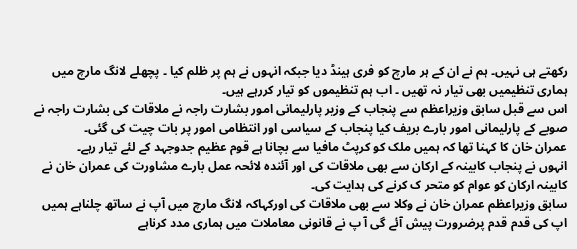رکھتے ہی نہیں۔ ہم نے ان کے ہر مارچ کو فری ہینڈ دیا جبکہ انہوں نے ہم پر ظلم کیا ۔ پچھلے لانگ مارچ میں ہماری تنظیمیں بھی تیار نہ تھیں ۔ اب ہم تنظیموں کو تیار کررہے ہیں۔
اس سے قبل سابق وزیراعظم سے پنجاب کے وزیر پارلیمانی امور بشارت راجہ نے ملاقات کی بشارت راجہ نے صوبے کے پارلیمانی امور بارے بریف کیا پنجاب کے سیاسی اور انتظامی امور پر بات چیت کی گئی۔
عمران خان کا کہنا تھا کہ ہمیں ملک کو کرپٹ مافیا سے بچانا ہے قوم عظیم جدوجہد کے لئے تیار رہے۔
انہوں نے پنجاب کابینہ کے ارکان سے بھی ملاقات کی اور آئندہ لائحہ عمل بارے مشاورت کی عمران خان نے کابینہ ارکان کو عوام کو متحر ک کرنے کی ہدایت کی۔
سابق وزیراعظم عمران خان نے وکلا سے بھی ملاقات کی اورکہاکہ لانگ مارچ میں آپ نے ساتھ چلناہے ہمیں اپ کی قدم قدم پرضرورت پیش آئے گی آ پ نے قانونی معاملات میں ہماری مدد کرناہے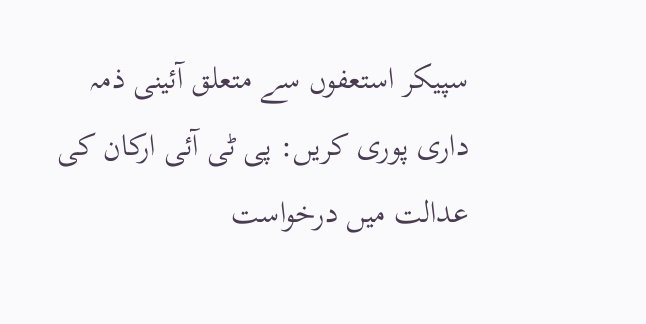سپیکر استعفوں سے متعلق آئینی ذمہ داری پوری کریں: پی ٹی آئی ارکان کی عدالت میں درخواست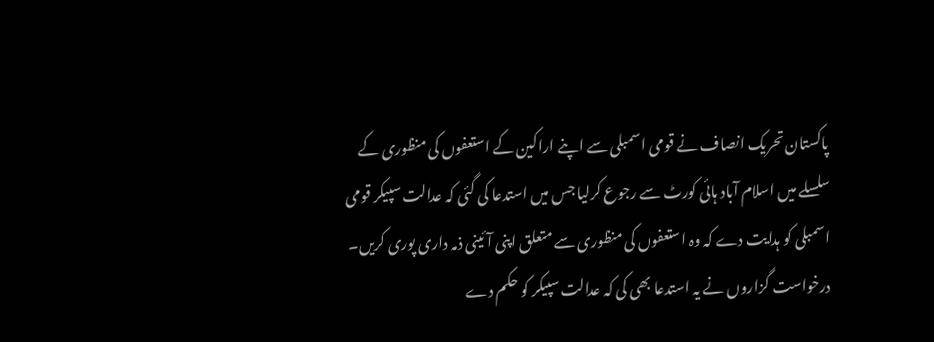پاکستان تحریک انصاف نے قومی اسمبلی سے اپنے اراکین کے استعفوں کی منظوری کے سلسلے میں اسلام آباد ہائی کورٹ سے رجوع کرلیا جس میں استدعا کی گئی کہ عدالت سپیکر قومی اسمبلی کو ہدایت دے کہ وہ استعفوں کی منظوری سے متعلق اپنی آئینی ذمہ داری پوری کریں۔
درخواست گزاروں نے یہ استدعا بھی کی کہ عدالت سپیکر کو حکم دے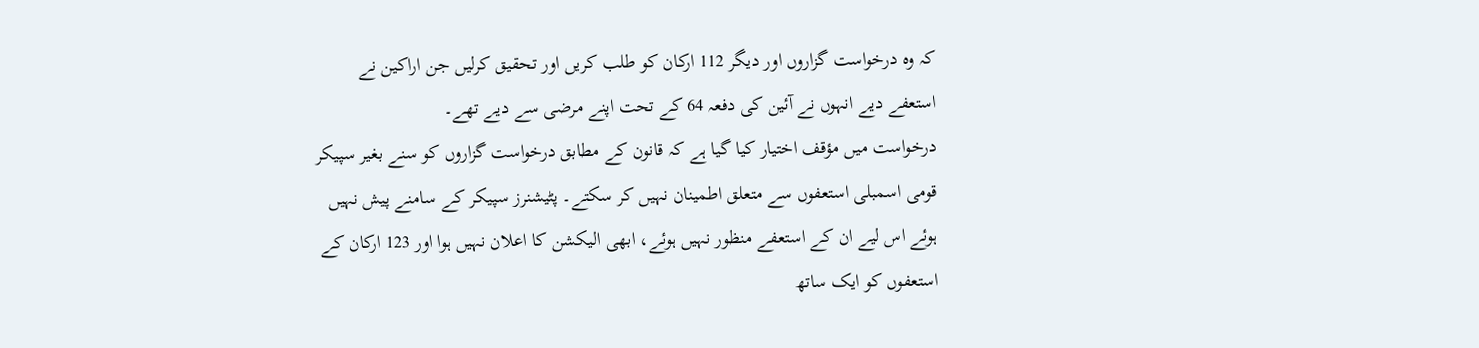کہ وہ درخواست گزاروں اور دیگر 112 ارکان کو طلب کریں اور تحقیق کرلیں جن اراکین نے استعفے دیے انہوں نے آئین کی دفعہ 64 کے تحت اپنے مرضی سے دیے تھے۔
درخواست میں مؤقف اختیار کیا گیا ہے کہ قانون کے مطابق درخواست گزاروں کو سنے بغیر سپیکر قومی اسمبلی استعفوں سے متعلق اطمینان نہیں کر سکتے۔ پٹیشنرز سپیکر کے سامنے پیش نہیں ہوئے اس لیے ان کے استعفے منظور نہیں ہوئے، ابھی الیکشن کا اعلان نہیں ہوا اور 123 ارکان کے استعفوں کو ایک ساتھ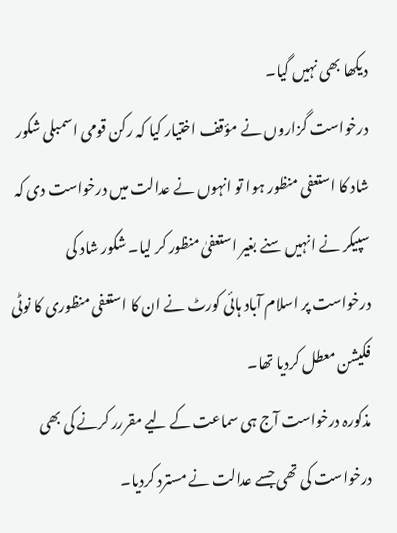دیکھا بھی نہیں گیا۔
درخواست گزاروں نے مؤقف اختیار کیا کہ رکن قومی اسمبلی شکور شاد کا استعفی منظور ہوا تو انہوں نے عدالت میں درخواست دی کہ سپیکر نے انہیں سنے بغیر استعفیٰ منظور کر لیا۔ شکور شاد کی درخواست پر اسلام آباد ہائی کورٹ نے ان کا استعفی منظوری کا نوٹی فکیشن معطل کردیا تھا۔
مذکورہ درخواست آج ہی سماعت کے لیے مقررر کرنے کی بھی درخواست کی تھی جسے عدالت نے مسترد کردیا۔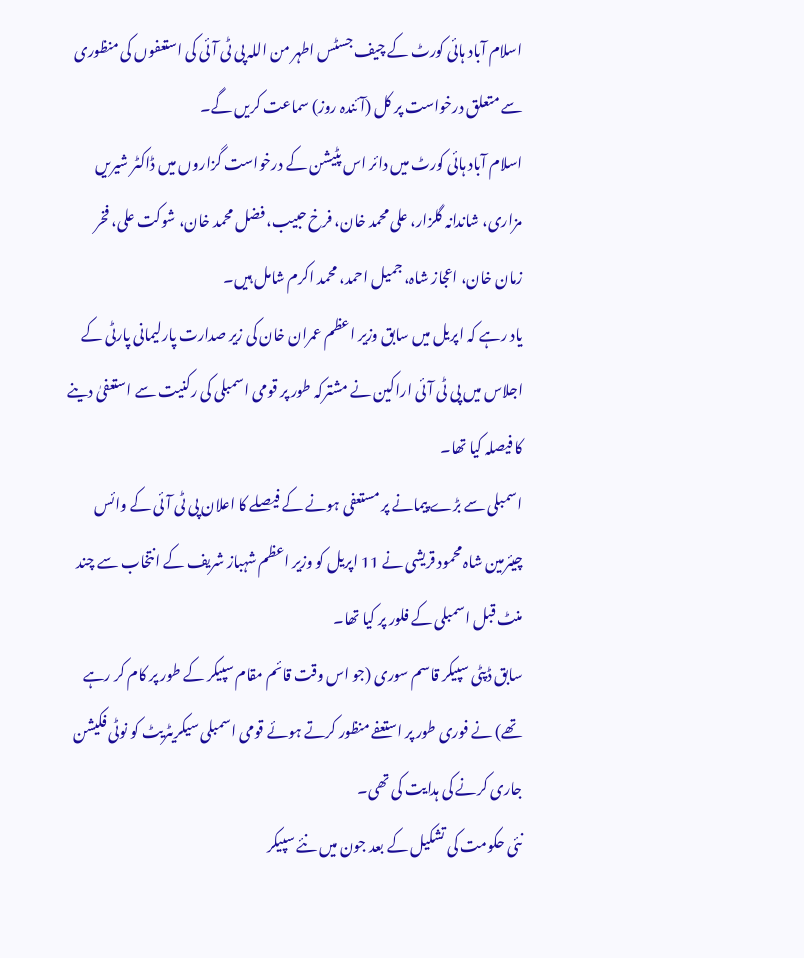اسلام آباد ہائی کورٹ کے چیف جسٹس اطہر من اللہ پی ٹی آئی کی استعفوں کی منظوری سے متعلق درخواست پر کل (آئندہ روز) سماعت کریں گے۔
اسلام آباد ہائی کورٹ میں دائر اس پٹیشن کے درخواست گزاروں میں ڈاکٹر شیریں مزاری، شاندانہ گلزار، علی محمد خان، فرخ حبیب، فضل محمد خان، شوکت علی، فخر زمان خان، اعجاز شاہ، جمیل احمد، محمد اکرم شامل ہیں۔
یاد رہے کہ اپریل میں سابق وزیر اعظم عمران خان کی زیر صدارت پارلیمانی پارٹی کے اجلاس میں پی ٹی آئی اراکین نے مشترکہ طور پر قومی اسمبلی کی رکنیت سے استعفیٰ دینے کا فیصلہ کیا تھا۔
اسمبلی سے بڑے پیمانے پر مستعفی ہونے کے فیصلے کا اعلان پی ٹی آئی کے وائس چیئرمین شاہ محمود قریشی نے 11 اپریل کو وزیر اعظم شہباز شریف کے انتخاب سے چند منٹ قبل اسمبلی کے فلور پر کیا تھا۔
سابق ڈپٹی سپیکر قاسم سوری (جو اس وقت قائم مقام سپیکر کے طور پر کام کر رہے تھے) نے فوری طور پر استعفے منظور کرتے ہوئے قومی اسمبلی سیکریٹریٹ کو نوٹی فکیشن جاری کرنے کی ہدایت کی تھی۔
نئی حکومت کی تشکیل کے بعد جون میں نئے سپیکر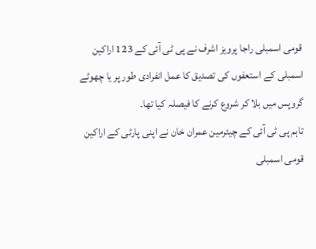قومی اسمبلی راجا پرویز اشرف نے پی ٹی آئی کے 123 اراکین اسمبلی کے استعفوں کی تصدیق کا عمل انفرادی طور پر یا چھوٹے گروپس میں بلا کر شروع کرنے کا فیصلہ کیا تھا۔
تاہم پی ٹی آئی کے چیئرمین عمران خان نے اپنی پارٹی کے اراکین قومی اسمبلی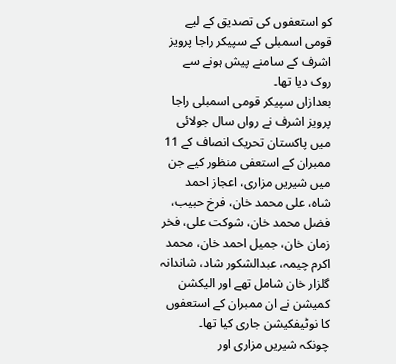کو استعفوں کی تصدیق کے لیے قومی اسمبلی کے سپیکر راجا پرویز اشرف کے سامنے پیش ہونے سے روک دیا تھا۔
بعدازاں سپیکر قومی اسمبلی راجا پرویز اشرف نے رواں سال جولائی میں پاکستان تحریک انصاف کے 11 ممبران کے استعفی منظور کیے جن میں شیریں مزاری، اعجاز احمد شاہ، علی محمد خان، فرخ حبیب، فضل محمد خان، شوکت علی، فخر زمان خان، جمیل احمد خان، محمد اکرم چیمہ، عبدالشکور شاد، شاندانہ گلزار خان شامل تھے اور الیکشن کمیشن نے ان ممبران کے استعفوں کا نوٹیفکیشن جاری کیا تھا۔
چونکہ شیریں مزاری اور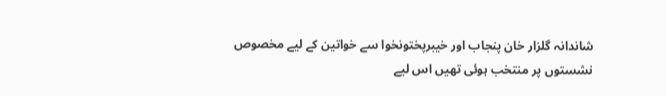شاندانہ گلزار خان پنجاب اور خیبرپختونخوا سے خواتین کے لیے مخصوص نشستوں پر منتخب ہوئی تھیں اس لیے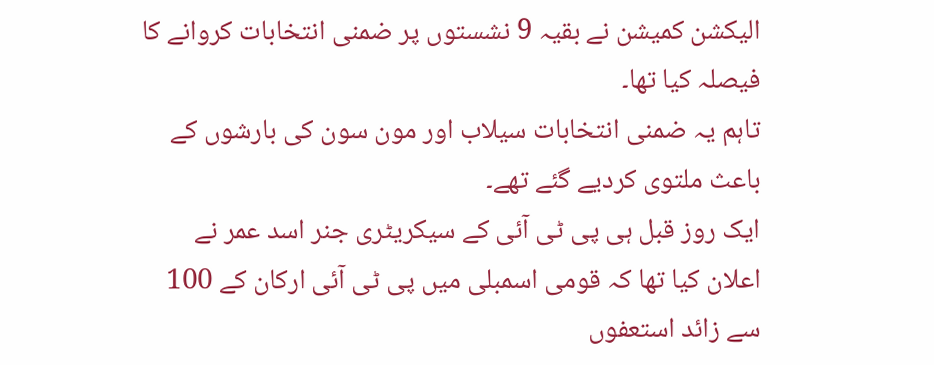الیکشن کمیشن نے بقیہ 9 نشستوں پر ضمنی انتخابات کروانے کا فیصلہ کیا تھا۔
تاہم یہ ضمنی انتخابات سیلاب اور مون سون کی بارشوں کے باعث ملتوی کردیے گئے تھے۔
ایک روز قبل ہی پی ٹی آئی کے سیکریٹری جنر اسد عمر نے اعلان کیا تھا کہ قومی اسمبلی میں پی ٹی آئی ارکان کے 100 سے زائد استعفوں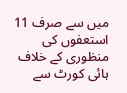میں سے صرف 11 استعفوں کی منظوری کے خلاف ہائی کورٹ سے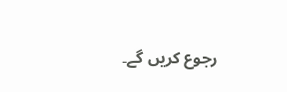رجوع کریں گے۔